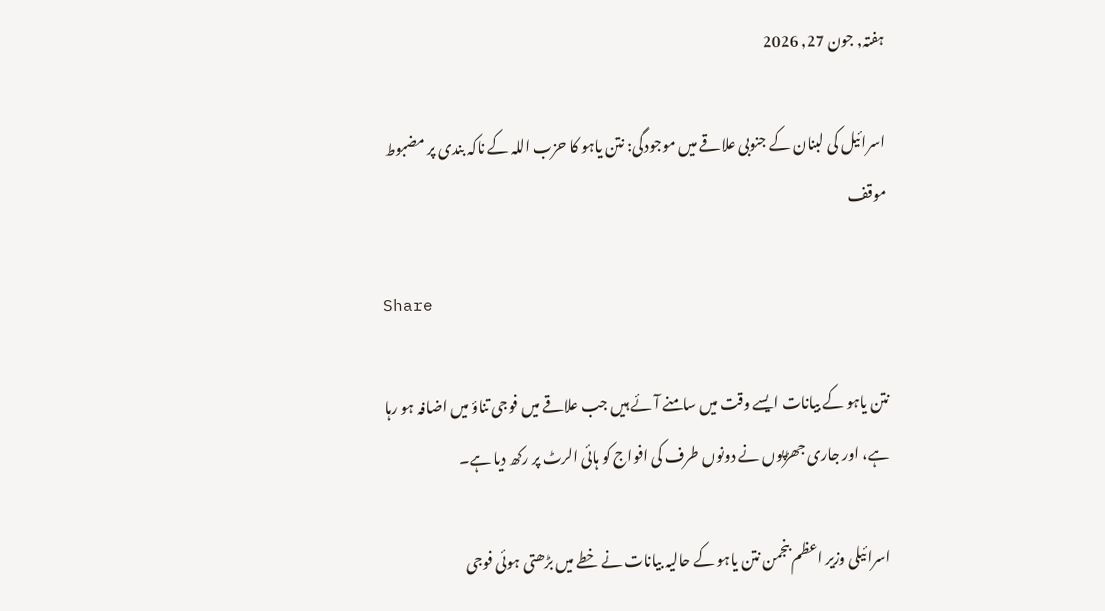ہفتہ, جون 27, 2026

اسرائیل کی لبنان کے جنوبی علاقے میں موجودگی: نتن یاہو کا حزب اللہ کے ناکہ بندی پر مضبوط موقف

Share

نتن یاہو کے بیانات ایسے وقت میں سامنے آئے ہیں جب علاقے میں فوجی تناؤ میں اضافہ ہو رہا ہے، اور جاری جھڑپوں نے دونوں طرف کی افواج کو ہائی الرٹ پر رکھ دیا ہے۔

اسرائیلی وزیر اعظم بنجمن نتن یاہو کے حالیہ بیانات نے خطے میں بڑھتی ہوئی فوجی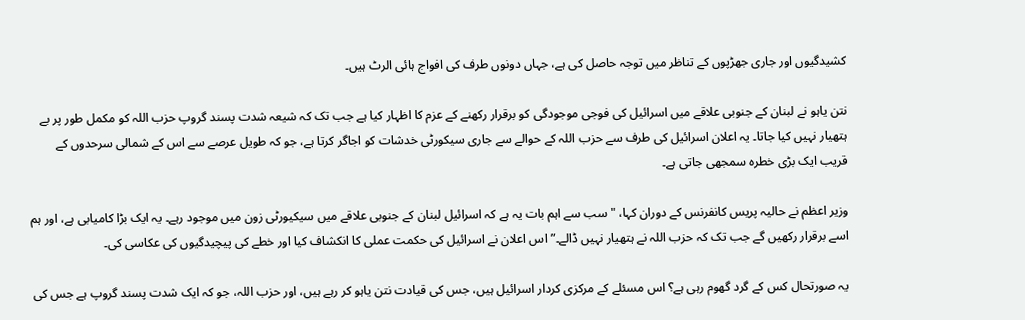کشیدگیوں اور جاری جھڑپوں کے تناظر میں توجہ حاصل کی ہے، جہاں دونوں طرف کی افواج ہائی الرٹ ہیں۔

نتن یاہو نے لبنان کے جنوبی علاقے میں اسرائیل کی فوجی موجودگی کو برقرار رکھنے کے عزم کا اظہار کیا ہے جب تک کہ شیعہ شدت پسند گروپ حزب اللہ کو مکمل طور پر بے ہتھیار نہیں کیا جاتا۔ یہ اعلان اسرائیل کی طرف سے حزب اللہ کے حوالے سے جاری سیکورٹی خدشات کو اجاگر کرتا ہے، جو کہ طویل عرصے سے اس کے شمالی سرحدوں کے قریب ایک بڑی خطرہ سمجھی جاتی ہے۔

وزیر اعظم نے حالیہ پریس کانفرنس کے دوران کہا، "سب سے اہم بات یہ ہے کہ اسرائیل لبنان کے جنوبی علاقے میں سیکیورٹی زون میں موجود رہے۔ یہ ایک بڑا کامیابی ہے، اور ہم اسے برقرار رکھیں گے جب تک کہ حزب اللہ نے ہتھیار نہیں ڈالے۔” اس اعلان نے اسرائیل کی حکمت عملی کا انکشاف کیا اور خطے کی پیچیدگیوں کی عکاسی کی۔

یہ صورتحال کس کے گرد گھوم رہی ہے؟ اس مسئلے کے مرکزی کردار اسرائیل ہیں، جس کی قیادت نتن یاہو کر رہے ہیں، اور حزب اللہ، جو کہ ایک شدت پسند گروپ ہے جس کی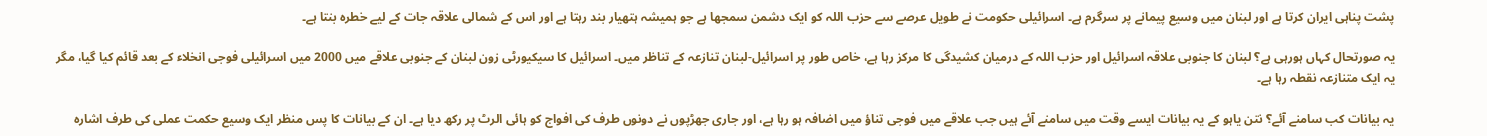پشت پناہی ایران کرتا ہے اور لبنان میں وسیع پیمانے پر سرگرم ہے۔ اسرائیلی حکومت نے طویل عرصے سے حزب اللہ کو ایک دشمن سمجھا ہے جو ہمیشہ ہتھیار بند رہتا ہے اور اس کے شمالی علاقہ جات کے لیے خطرہ بنتا ہے۔

یہ صورتحال کہاں ہورہی ہے؟ لبنان کا جنوبی علاقہ اسرائیل اور حزب اللہ کے درمیان کشیدگی کا مرکز رہا ہے، خاص طور پر اسرائیل-لبنان تنازعہ کے تناظر میں۔ اسرائیل کا سیکیورٹی زون لبنان کے جنوبی علاقے میں 2000 میں اسرائیلی فوجی انخلاء کے بعد قائم کیا گیا، مگر یہ ایک متنازعہ نقطہ رہا ہے۔

یہ بیانات کب سامنے آئے؟ نتن یاہو کے یہ بیانات ایسے وقت میں سامنے آئے ہیں جب علاقے میں فوجی تناؤ میں اضافہ ہو رہا ہے، اور جاری جھڑپوں نے دونوں طرف کی افواج کو ہائی الرٹ پر رکھ دیا ہے۔ ان کے بیانات کا پس منظر ایک وسیع حکمت عملی کی طرف اشارہ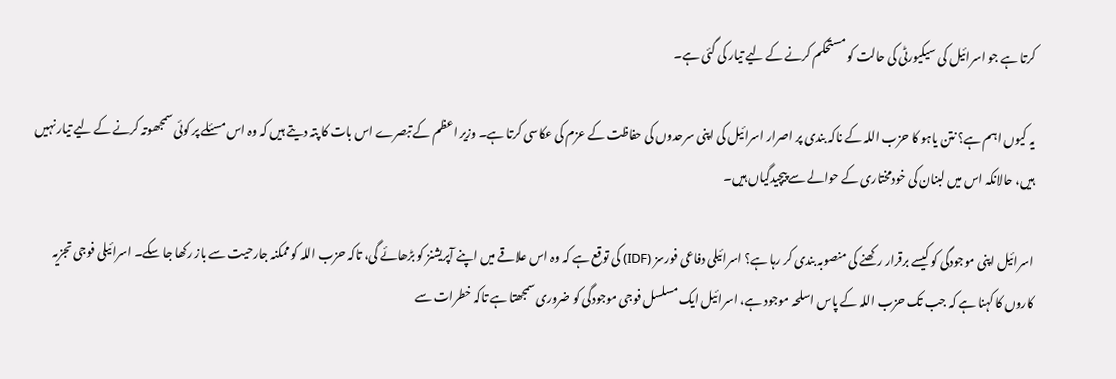کرتا ہے جو اسرائیل کی سیکیورٹی کی حالت کو مستحکم کرنے کے لیے تیار کی گئی ہے۔

یہ کیوں اہم ہے؟ نتن یاہو کا حزب اللہ کے ناکہ بندی پر اصرار اسرائیل کی اپنی سرحدوں کی حفاظت کے عزم کی عکاسی کرتا ہے۔ وزیر اعظم کے تبصرے اس بات کا پتہ دیتے ہیں کہ وہ اس مسئلے پر کوئی سمجھوتہ کرنے کے لیے تیار نہیں ہیں، حالانکہ اس میں لبنان کی خودمختاری کے حوالے سے پیچیدگیاں ہیں۔

اسرائیل اپنی موجودگی کو کیسے برقرار رکھنے کی منصوبہ بندی کر رہا ہے؟ اسرائیلی دفاعی فورسز (IDF) کی توقع ہے کہ وہ اس علاقے میں اپنے آپریشنز کو بڑھائے گی، تاکہ حزب اللہ کو ممکنہ جارحیت سے باز رکھا جا سکے۔ اسرائیلی فوجی تجزیہ کاروں کا کہنا ہے کہ جب تک حزب اللہ کے پاس اسلحہ موجود ہے، اسرائیل ایک مسلسل فوجی موجودگی کو ضروری سمجھتا ہے تاکہ خطرات سے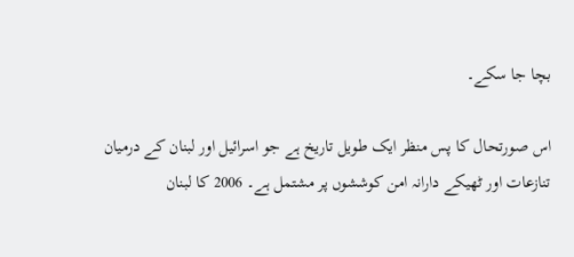بچا جا سکے۔

اس صورتحال کا پس منظر ایک طویل تاریخ ہے جو اسرائیل اور لبنان کے درمیان تنازعات اور ٹھیکے دارانہ امن کوششوں پر مشتمل ہے۔ 2006 کا لبنان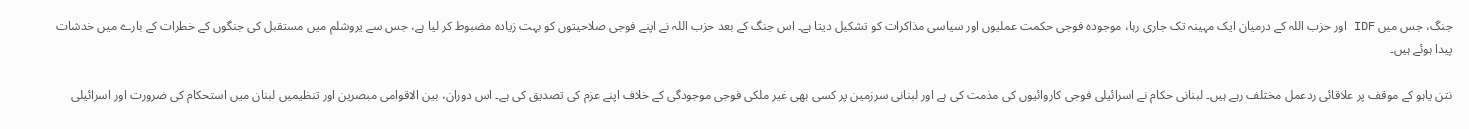جنگ، جس میں IDF اور حزب اللہ کے درمیان ایک مہینہ تک جاری رہا، موجودہ فوجی حکمت عملیوں اور سیاسی مذاکرات کو تشکیل دیتا ہے۔ اس جنگ کے بعد حزب اللہ نے اپنے فوجی صلاحیتوں کو بہت زیادہ مضبوط کر لیا ہے، جس سے یروشلم میں مستقبل کی جنگوں کے خطرات کے بارے میں خدشات پیدا ہوئے ہیں۔

نتن یاہو کے موقف پر علاقائی ردعمل مختلف رہے ہیں۔ لبنانی حکام نے اسرائیلی فوجی کاروائیوں کی مذمت کی ہے اور لبنانی سرزمین پر کسی بھی غیر ملکی فوجی موجودگی کے خلاف اپنے عزم کی تصدیق کی ہے۔ اس دوران، بین الاقوامی مبصرین اور تنظیمیں لبنان میں استحکام کی ضرورت اور اسرائیلی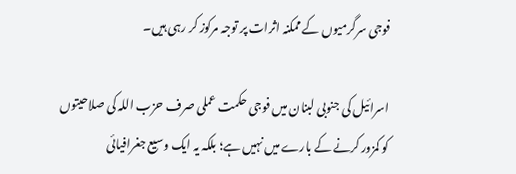فوجی سرگرمیوں کے ممکنہ اثرات پر توجہ مرکوز کر رہی ہیں۔

اسرائیل کی جنوبی لبنان میں فوجی حکمت عملی صرف حزب اللہ کی صلاحیتوں کو کمزور کرنے کے بارے میں نہیں ہے؛ بلکہ یہ ایک وسیع جغرافیائی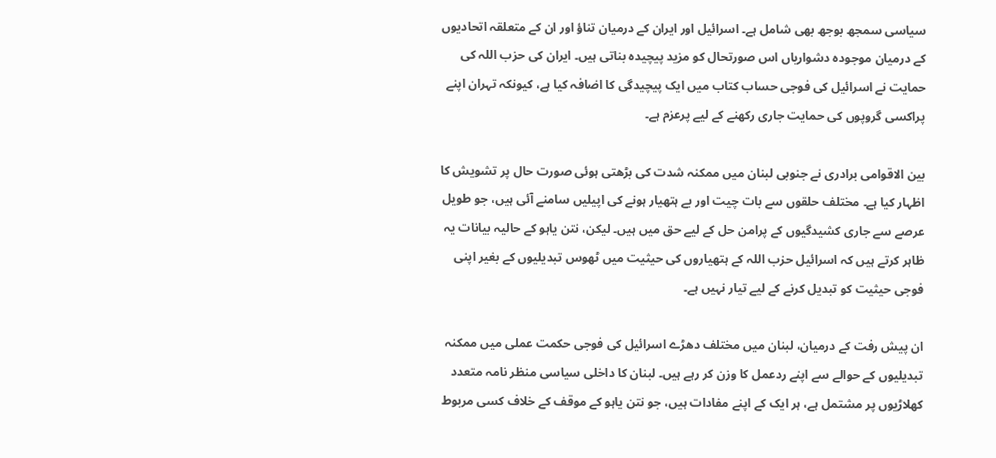سیاسی سمجھ بوجھ بھی شامل ہے۔ اسرائیل اور ایران کے درمیان تناؤ اور ان کے متعلقہ اتحادیوں کے درمیان موجودہ دشواریاں اس صورتحال کو مزید پیچیدہ بناتی ہیں۔ ایران کی حزب اللہ کی حمایت نے اسرائیل کی فوجی حساب کتاب میں ایک پیچیدگی کا اضافہ کیا ہے، کیونکہ تہران اپنے پراکسی گروپوں کی حمایت جاری رکھنے کے لیے پرعزم ہے۔

بین الاقوامی برادری نے جنوبی لبنان میں ممکنہ شدت کی بڑھتی ہوئی صورت حال پر تشویش کا اظہار کیا ہے۔ مختلف حلقوں سے بات چیت اور بے ہتھیار ہونے کی اپیلیں سامنے آئی ہیں، جو طویل عرصے سے جاری کشیدگیوں کے پرامن حل کے لیے حق میں ہیں۔ لیکن، نتن یاہو کے حالیہ بیانات یہ ظاہر کرتے ہیں کہ اسرائیل حزب اللہ کے ہتھیاروں کی حیثیت میں ٹھوس تبدیلیوں کے بغیر اپنی فوجی حیثیت کو تبدیل کرنے کے لیے تیار نہیں ہے۔

ان پیش رفت کے درمیان، لبنان میں مختلف دھڑے اسرائیل کی فوجی حکمت عملی میں ممکنہ تبدیلیوں کے حوالے سے اپنے ردعمل کا وزن کر رہے ہیں۔ لبنان کا داخلی سیاسی منظر نامہ متعدد کھلاڑیوں پر مشتمل ہے، ہر ایک کے اپنے مفادات ہیں، جو نتن یاہو کے موقف کے خلاف کسی مربوط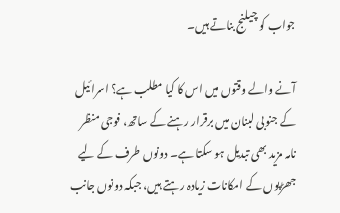جواب کو چیلنج بناتے ہیں۔

آنے والے وقتوں میں اس کا کیا مطلب ہے؟ اسرائیل کے جنوبی لبنان میں برقرار رہنے کے ساتھ، فوجی منظر نامہ مزید بھی تبدیل ہو سکتا ہے۔ دونوں طرف کے لیے جھڑپوں کے امکانات زیادہ رہتے ہیں، جبکہ دونوں جانب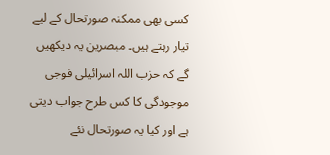کسی بھی ممکنہ صورتحال کے لیے تیار رہتے ہیں۔ مبصرین یہ دیکھیں گے کہ حزب اللہ اسرائیلی فوجی موجودگی کا کس طرح جواب دیتی ہے اور کیا یہ صورتحال نئے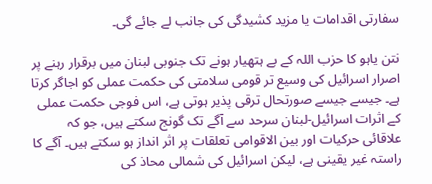سفارتی اقدامات یا مزید کشیدگی کی جانب لے جائے گی۔

نتن یاہو کا حزب اللہ کے بے ہتھیار ہونے تک جنوبی لبنان میں برقرار رہنے پر اصرار اسرائیل کی وسیع تر قومی سلامتی کی حکمت عملی کو اجاگر کرتا ہے۔ جیسے جیسے صورتحال ترقی پذیر ہوتی ہے، اس فوجی حکمت عملی کے اثرات اسرائیل-لبنان سرحد سے آگے تک گونج سکتے ہیں، جو کہ علاقائی حرکیات اور بین الاقوامی تعلقات پر اثر انداز ہو سکتے ہیں۔ آگے کا راستہ غیر یقینی ہے، لیکن اسرائیل کی شمالی محاذ کی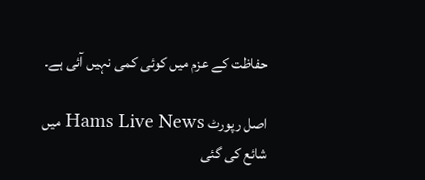حفاظت کے عزم میں کوئی کمی نہیں آئی ہے۔

اصل رپورٹ Hams Live News میں شائع کی گئی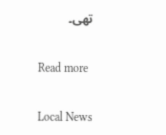تھی۔

Read more

Local News